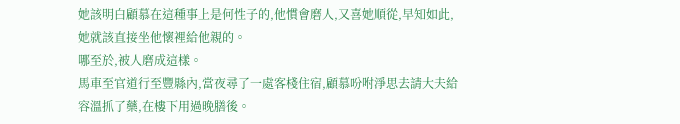她該明白顧慕在這種事上是何性子的,他慣會磨人,又喜她順從,早知如此,她就該直接坐他懷裡給他親的。
哪至於,被人磨成這樣。
馬車至官道行至豐縣內,當夜尋了一處客棧住宿,顧慕吩咐淨思去請大夫給容溫抓了藥,在樓下用過晚膳後。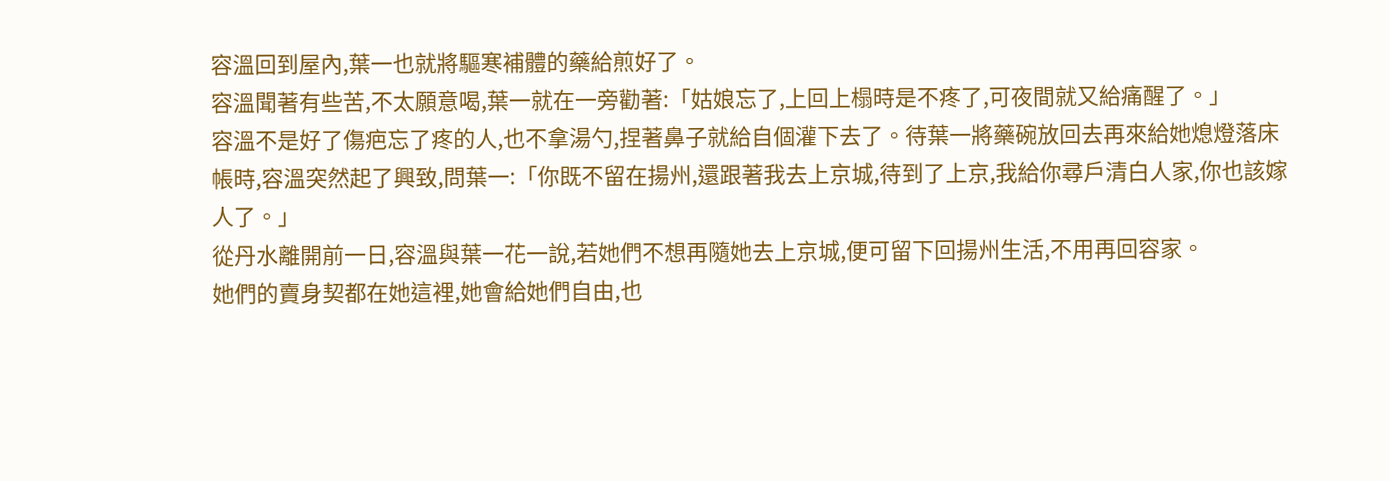容溫回到屋內,葉一也就將驅寒補體的藥給煎好了。
容溫聞著有些苦,不太願意喝,葉一就在一旁勸著:「姑娘忘了,上回上榻時是不疼了,可夜間就又給痛醒了。」
容溫不是好了傷疤忘了疼的人,也不拿湯勺,捏著鼻子就給自個灌下去了。待葉一將藥碗放回去再來給她熄燈落床帳時,容溫突然起了興致,問葉一:「你既不留在揚州,還跟著我去上京城,待到了上京,我給你尋戶清白人家,你也該嫁人了。」
從丹水離開前一日,容溫與葉一花一說,若她們不想再隨她去上京城,便可留下回揚州生活,不用再回容家。
她們的賣身契都在她這裡,她會給她們自由,也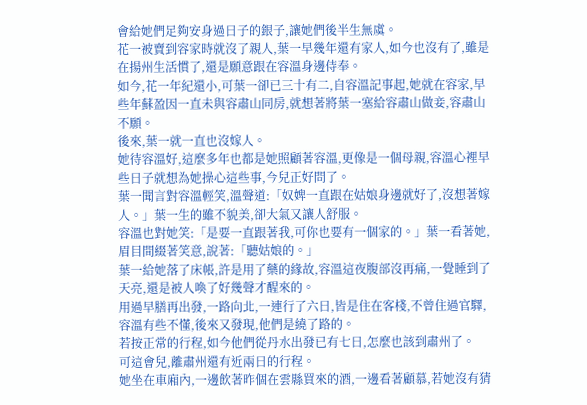會給她們足夠安身過日子的銀子,讓她們後半生無虞。
花一被賣到容家時就沒了親人,葉一早幾年還有家人,如今也沒有了,雖是在揚州生活慣了,還是願意跟在容溫身邊侍奉。
如今,花一年紀還小,可葉一卻已三十有二,自容溫記事起,她就在容家,早些年蘇盈因一直未與容肅山同房,就想著將葉一塞給容肅山做妾,容肅山不願。
後來,葉一就一直也沒嫁人。
她待容溫好,這麼多年也都是她照顧著容溫,更像是一個母親,容溫心裡早些日子就想為她操心這些事,今兒正好問了。
葉一聞言對容溫輕笑,溫聲道:「奴婢一直跟在姑娘身邊就好了,沒想著嫁人。」葉一生的雖不貌美,卻大氣又讓人舒服。
容溫也對她笑:「是要一直跟著我,可你也要有一個家的。」葉一看著她,眉目間綴著笑意,說著:「聽姑娘的。」
葉一給她落了床帳,許是用了藥的緣故,容溫這夜腹部沒再痛,一覺睡到了天亮,還是被人喚了好幾聲才醒來的。
用過早膳再出發,一路向北,一連行了六日,皆是住在客棧,不曾住過官驛,容溫有些不懂,後來又發現,他們是繞了路的。
若按正常的行程,如今他們從丹水出發已有七日,怎麼也該到肅州了。
可這會兒,離肅州還有近兩日的行程。
她坐在車廂內,一邊飲著昨個在雲縣買來的酒,一邊看著顧慕,若她沒有猜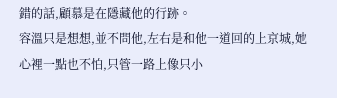錯的話,顧慕是在隱藏他的行跡。
容溫只是想想,並不問他,左右是和他一道回的上京城,她心裡一點也不怕,只管一路上像只小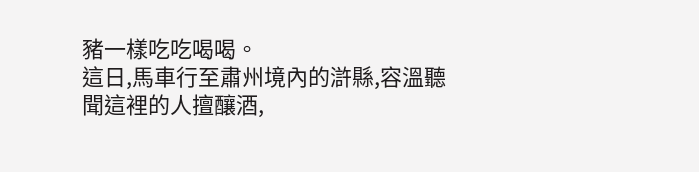豬一樣吃吃喝喝。
這日,馬車行至肅州境內的滸縣,容溫聽聞這裡的人擅釀酒,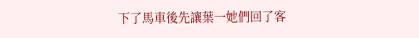下了馬車後先讓葉一她們回了客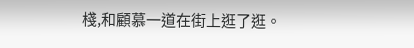棧,和顧慕一道在街上逛了逛。